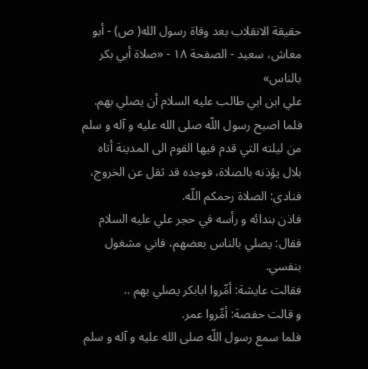حقيقة الانقلاب بعد وفاة رسول الله( ص) - أبو معاش، سعيد - الصفحة ١٨ - «صلاة أبي بكر بالناس»
علي ابن ابي طالب عليه السلام أن يصلي بهم.
فلما اصبح رسول اللّه صلى الله عليه و آله و سلم من ليلته التي قدم فيها القوم الى المدينة أتاه بلال يؤذنه بالصلاة، فوجده قد ثقل عن الخروج، فنادى: الصلاة رحمكم اللّه.
فاذن بندائه و رأسه في حجر علي عليه السلام فقال: يصلي بالناس بعضهم، فاني مشغول بنفسي.
فقالت عايشة: أمِّروا ابابكر يصلي بهم ..
و قالت حفصة: أمِّروا عمر.
فلما سمع رسول اللّه صلى الله عليه و آله و سلم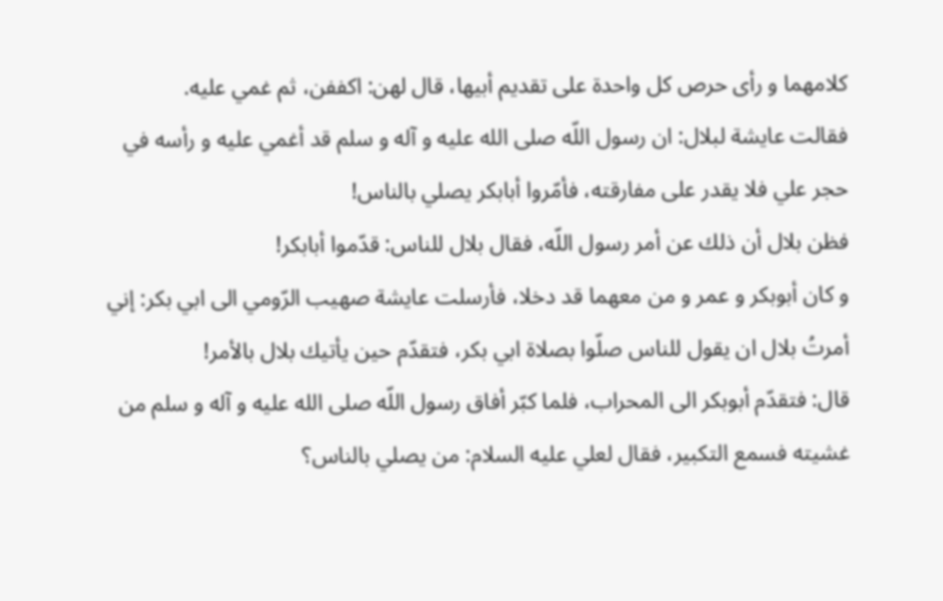كلامهما و رأى حرص كل واحدة على تقديم أبيها، قال لهن: اكففن، ثم غمي عليه.
فقالت عايشة لبلال: ان رسول اللّه صلى الله عليه و آله و سلم قد أغمي عليه و رأسه في حجر علي فلا يقدر على مفارقته، فأمّروا أبابكر يصلي بالناس!
فظن بلال أن ذلك عن أمر رسول اللّه، فقال بلال للناس: قدّموا أبابكر!
و كان أبوبكر و عمر و من معهما قد دخلا، فأرسلت عايشة صهيب الرّومي الى ابي بكر: إني أمرتُ بلال ان يقول للناس صلّوا بصلاة ابي بكر، فتقدّم حين يأتيك بلال بالأمر!
قال: فتقدّم أبوبكر الى المحراب، فلما كبّر أفاق رسول اللّه صلى الله عليه و آله و سلم من غشيته فسمع التكبير، فقال لعلي عليه السلام: من يصلي بالناس؟